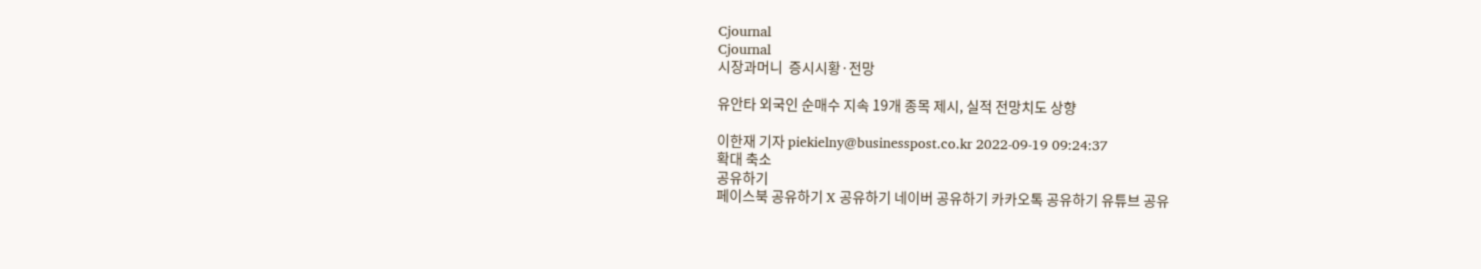Cjournal
Cjournal
시장과머니  증시시황·전망

유안타 외국인 순매수 지속 19개 종목 제시, 실적 전망치도 상향

이한재 기자 piekielny@businesspost.co.kr 2022-09-19 09:24:37
확대 축소
공유하기
페이스북 공유하기 X 공유하기 네이버 공유하기 카카오톡 공유하기 유튜브 공유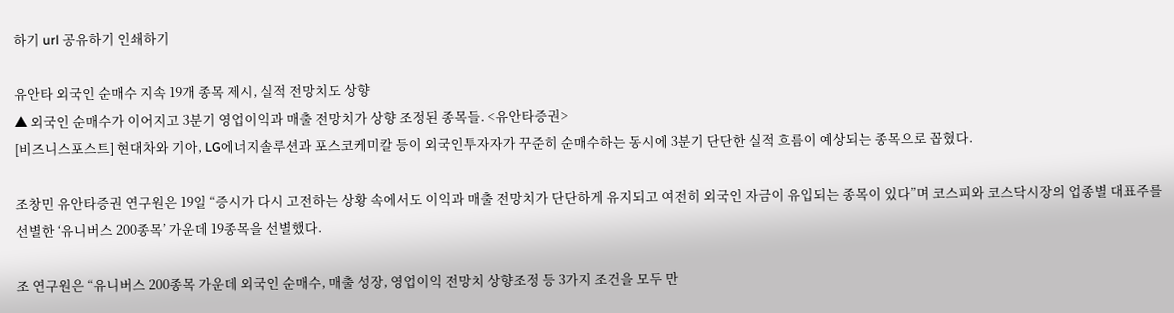하기 url 공유하기 인쇄하기

유안타 외국인 순매수 지속 19개 종목 제시, 실적 전망치도 상향
▲ 외국인 순매수가 이어지고 3분기 영업이익과 매출 전망치가 상향 조정된 종목들. <유안타증권>
[비즈니스포스트] 현대차와 기아, LG에너지솔루션과 포스코케미칼 등이 외국인투자자가 꾸준히 순매수하는 동시에 3분기 단단한 실적 흐름이 예상되는 종목으로 꼽혔다.

조창민 유안타증권 연구원은 19일 “증시가 다시 고전하는 상황 속에서도 이익과 매출 전망치가 단단하게 유지되고 여전히 외국인 자금이 유입되는 종목이 있다”며 코스피와 코스닥시장의 업종별 대표주를 선별한 ‘유니버스 200종목’ 가운데 19종목을 선별했다.

조 연구원은 “유니버스 200종목 가운데 외국인 순매수, 매출 성장, 영업이익 전망치 상향조정 등 3가지 조건을 모두 만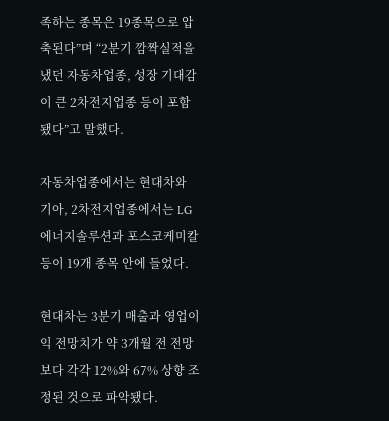족하는 종목은 19종목으로 압축된다”며 “2분기 깜짝실적을 냈던 자동차업종, 성장 기대감이 큰 2차전지업종 등이 포함됐다”고 말했다.

자동차업종에서는 현대차와 기아, 2차전지업종에서는 LG에너지솔루션과 포스코케미칼 등이 19개 종목 안에 들었다.

현대차는 3분기 매출과 영업이익 전망치가 약 3개월 전 전망보다 각각 12%와 67% 상향 조정된 것으로 파악됐다.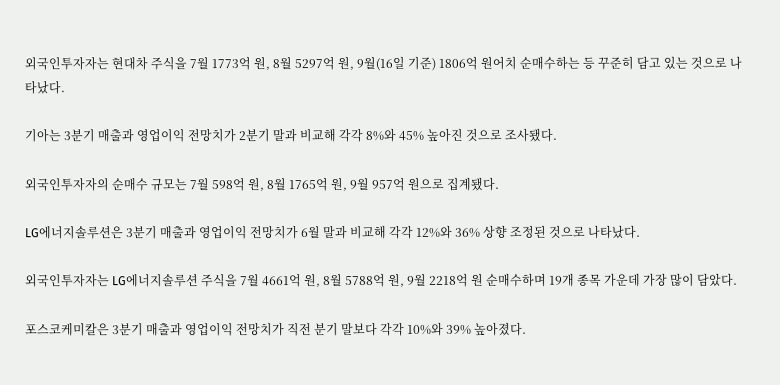외국인투자자는 현대차 주식을 7월 1773억 원, 8월 5297억 원, 9월(16일 기준) 1806억 원어치 순매수하는 등 꾸준히 담고 있는 것으로 나타났다.

기아는 3분기 매출과 영업이익 전망치가 2분기 말과 비교해 각각 8%와 45% 높아진 것으로 조사됐다.

외국인투자자의 순매수 규모는 7월 598억 원, 8월 1765억 원, 9월 957억 원으로 집계됐다.

LG에너지솔루션은 3분기 매출과 영업이익 전망치가 6월 말과 비교해 각각 12%와 36% 상향 조정된 것으로 나타났다.

외국인투자자는 LG에너지솔루션 주식을 7월 4661억 원, 8월 5788억 원, 9월 2218억 원 순매수하며 19개 종목 가운데 가장 많이 담았다.

포스코케미칼은 3분기 매출과 영업이익 전망치가 직전 분기 말보다 각각 10%와 39% 높아졌다.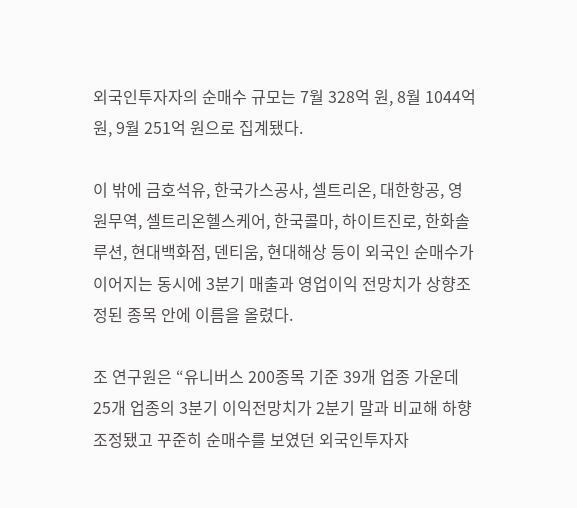외국인투자자의 순매수 규모는 7월 328억 원, 8월 1044억 원, 9월 251억 원으로 집계됐다.

이 밖에 금호석유, 한국가스공사, 셀트리온, 대한항공, 영원무역, 셀트리온헬스케어, 한국콜마, 하이트진로, 한화솔루션, 현대백화점, 덴티움, 현대해상 등이 외국인 순매수가 이어지는 동시에 3분기 매출과 영업이익 전망치가 상향조정된 종목 안에 이름을 올렸다.

조 연구원은 “유니버스 200종목 기준 39개 업종 가운데 25개 업종의 3분기 이익전망치가 2분기 말과 비교해 하향 조정됐고 꾸준히 순매수를 보였던 외국인투자자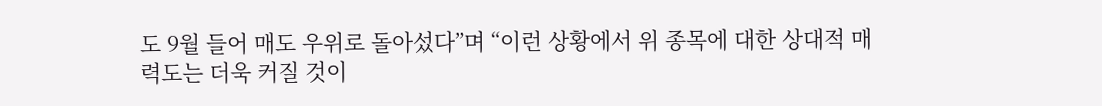도 9월 들어 매도 우위로 돌아섰다”며 “이런 상황에서 위 종목에 대한 상대적 매력도는 더욱 커질 것이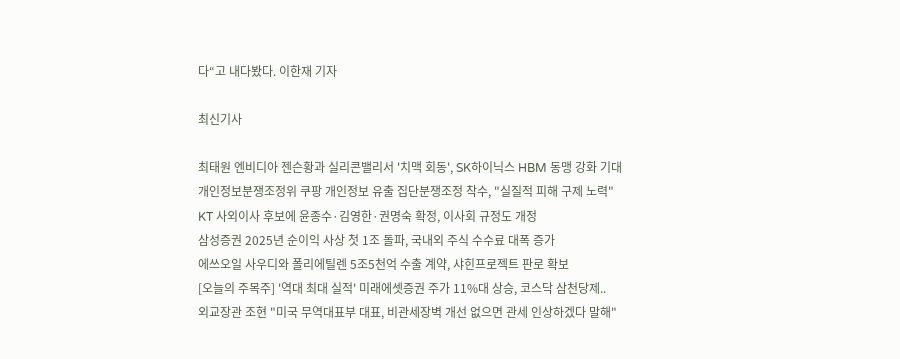다“고 내다봤다. 이한재 기자

최신기사

최태원 엔비디아 젠슨황과 실리콘밸리서 '치맥 회동', SK하이닉스 HBM 동맹 강화 기대
개인정보분쟁조정위 쿠팡 개인정보 유출 집단분쟁조정 착수, "실질적 피해 구제 노력"
KT 사외이사 후보에 윤종수·김영한·권명숙 확정, 이사회 규정도 개정
삼성증권 2025년 순이익 사상 첫 1조 돌파, 국내외 주식 수수료 대폭 증가
에쓰오일 사우디와 폴리에틸렌 5조5천억 수출 계약, 샤힌프로젝트 판로 확보
[오늘의 주목주] '역대 최대 실적' 미래에셋증권 주가 11%대 상승, 코스닥 삼천당제..
외교장관 조현 "미국 무역대표부 대표, 비관세장벽 개선 없으면 관세 인상하겠다 말해"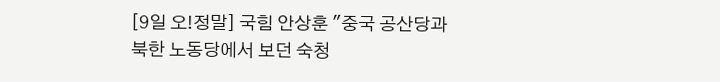[9일 오!정말] 국힘 안상훈 "중국 공산당과 북한 노동당에서 보던 숙청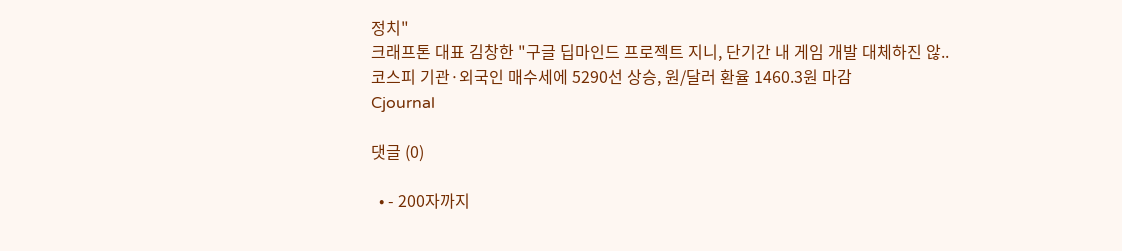정치"
크래프톤 대표 김창한 "구글 딥마인드 프로젝트 지니, 단기간 내 게임 개발 대체하진 않..
코스피 기관·외국인 매수세에 5290선 상승, 원/달러 환율 1460.3원 마감
Cjournal

댓글 (0)

  • - 200자까지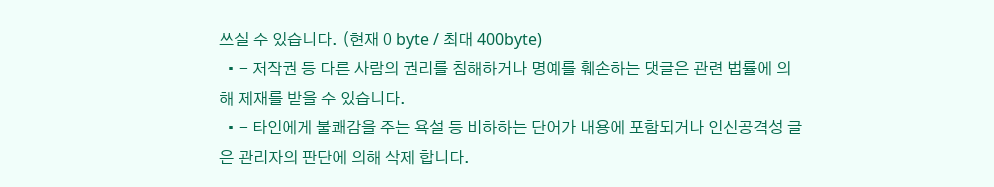쓰실 수 있습니다. (현재 0 byte / 최대 400byte)
  • - 저작권 등 다른 사람의 권리를 침해하거나 명예를 훼손하는 댓글은 관련 법률에 의해 제재를 받을 수 있습니다.
  • - 타인에게 불쾌감을 주는 욕설 등 비하하는 단어가 내용에 포함되거나 인신공격성 글은 관리자의 판단에 의해 삭제 합니다.